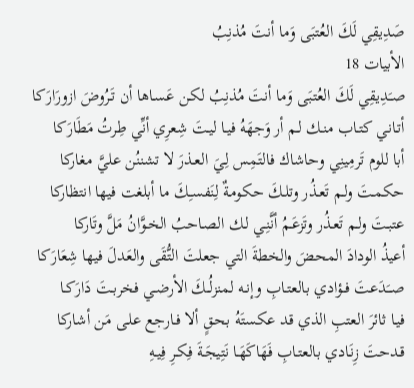صَدِيقِي لَكَ العُتبَى وَما أنتَ مُذنِبُ
الأبيات 18
صـَدِيقِي لَكَ العُتبَى وَما أنتَ مُذنِبُ لكـن عَسـاها أن تَـرُوضَ ازورَارَكا
أتـاني كتـاب منـك لـم أر وَجهَهُ فيـا ليـتَ شِعرِي أنِّي طِرتُ مَطَارَكا
أبا للوم تَرمِينِي وحاشاك فالتَمِس لِـيَ العـذرَ لا تشننُن عليَّ مغاركا
حكمـتَ ولـم تَعـذُر وتلـكَ حكومـةٌ لِنَفسـِكَ ما أبلغت فيها انتظاركا
عتبـتَ ولـم تَعـذُر وتَزعَـمُ أنَّنِـي لـك الصـاحبُ الخـوَّانُ مَلَّ وتَاركا
أعيذُ الودادَ المحضَ والخطةَ التي جعلتَ التُّقَى والعَدلَ فيها شِعَارَكا
صــَدَعتَ فــؤادي بالعتـابِ وإنـه لمنزلُــكَ الأرضـي فخربـتَ دَارَكـا
فيـا ثائرَ العتبِ الذي قد عكستَهُ بحـقٍ ألا فـارجع علـى مَن أشاركا
قـدحتَ زِنَـادي بالعتـابِ فَهَاكَهَـا نَتِيجَـةَ فِكـرِ فِيـهِ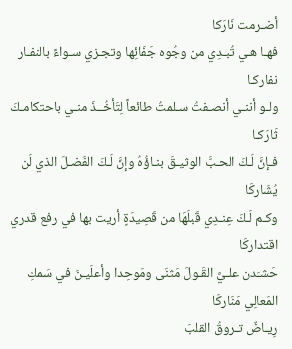أضـرمت نَارَكا
فهـا هـي تُبـدِي من وجُوه جَفَائِها وتجـزي سـواءً بالنفـار نفاركـا
ولـو أننـي أنصـفتُ سـلمتُ طائعاً لِتَأخُــذَ منـي باحتكامـكَ ثَارَكـا
فـإنَّ لَـكَ الحـبَّ الوثيـقَ بنـاؤُهُ وإنَّ لَـكَ الفَضـلَ الذي لَن يُشَاركَا
وكـم لَـكَ عِنـدِي قَبلَهَا من قَصِيدَةٍ أريت بها في رفع قدري اقتداركَا
حَشـَدن علـيَّ القَـولَ مَثنَى ومَوحِدا وأعلَيـنَ في سَمكِ المَعالِي مَنَاركَا
رِيـاضٌ تـروقُ القلبَ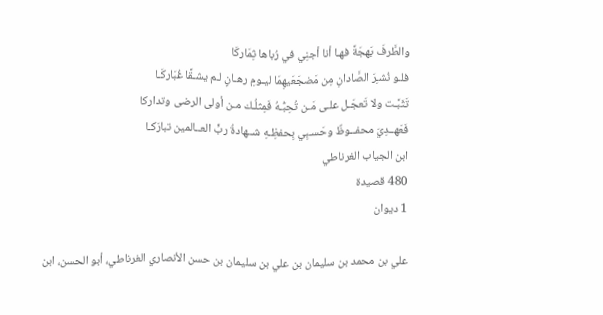والطَّرفَ بَهجَةً فهـا أنا أجنِي في رُباها ثِمَاركَا
فلـو نُشـِرَ الصَّادانِ مِن مَضجَعَيهِمَا ليـومِ رهـانٍ لـم يشـقَّا غُبَاركَـا
تَثَبَّـت ولا تَعجَـل علـى مَـن تُحِبُّـهُ فَمِثلُـك مـن أولى الرضى وتداركا
فَعَهــدِيَ محفــوظٌ وحَسـبِي بِحفظِـهِ شــهادةُ ربٍّ العــالمين تبارَكـا
ابن الجياب الغرناطي
480 قصيدة
1 ديوان

علي بن محمد بن سليمان بن علي بن سليمان بن حسن الأنصاري الغرناطي، أبو الحسن، ابن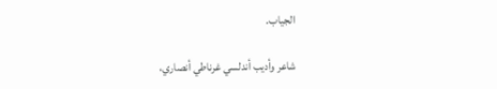الجياب.

شاعر وأديب أندلسي غرناطي أنصاري،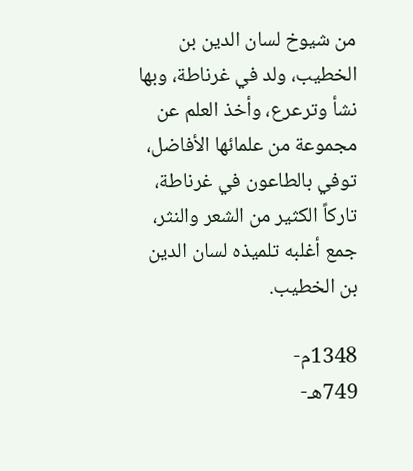من شيوخ لسان الدين بن الخطيب، ولد في غرناطة، وبها نشأ وترعرع، وأخذ العلم عن مجموعة من علمائها الأفاضل، توفي بالطاعون في غرناطة، تاركاً الكثير من الشعر والنثر، جمع أغلبه تلميذه لسان الدين بن الخطيب.

1348م-
749هـ-